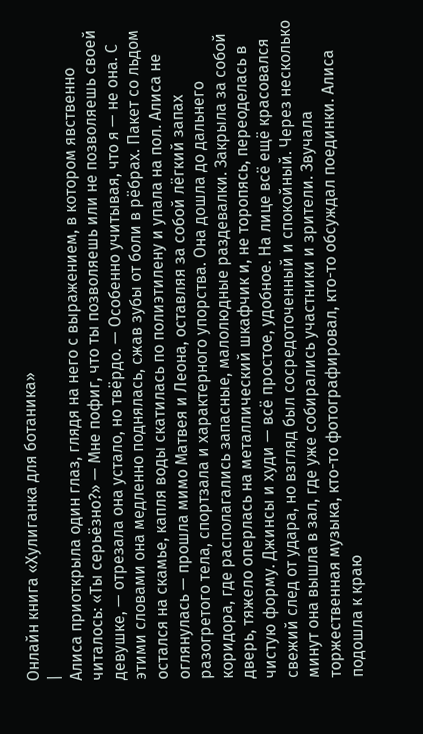Онлайн книга «Хулиганка для ботаника»
|
Алиса приоткрыла один глаз, глядя на него с выражением, в котором явственно читалось: «Ты серьёзно?» — Мне пофиг, что ты позволяешь или не позволяешь своей девушке, — отрезала она устало, но твёрдо. — Особенно учитывая, что я — не она. С этими словами она медленно поднялась, сжав зубы от боли в рёбрах. Пакет со льдом остался на скамье, капля воды скатилась по полиэтилену и упала на пол. Алиса не оглянулась — прошла мимо Матвея и Леона, оставляя за собой лёгкий запах разогретого тела, спортзала и характерного упорства. Она дошла до дальнего коридора, где располагались запасные, малолюдные раздевалки. Закрыла за собой дверь, тяжело оперлась на металлический шкафчик и, не торопясь, переоделась в чистую форму. Джинсы и худи — всё простое, удобное. На лице всё ещё красовался свежий след от удара, но взгляд был сосредоточенный и спокойный. Через несколько минут она вышла в зал, где уже собирались участники и зрители. Звучала торжественная музыка, кто-то фотографировал, кто-то обсуждал поединки. Алиса подошла к краю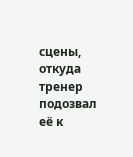сцены, откуда тренер подозвал её к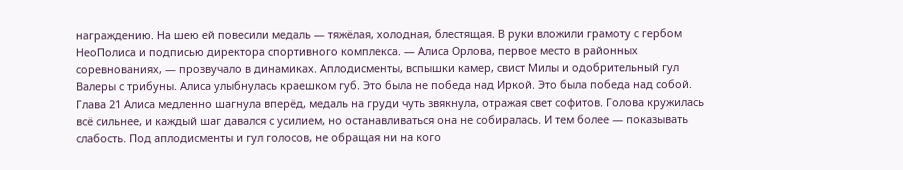награждению. На шею ей повесили медаль — тяжёлая, холодная, блестящая. В руки вложили грамоту с гербом НеоПолиса и подписью директора спортивного комплекса. — Алиса Орлова, первое место в районных соревнованиях, — прозвучало в динамиках. Аплодисменты, вспышки камер, свист Милы и одобрительный гул Валеры с трибуны. Алиса улыбнулась краешком губ. Это была не победа над Иркой. Это была победа над собой. Глава 21 Алиса медленно шагнула вперёд, медаль на груди чуть звякнула, отражая свет софитов. Голова кружилась всё сильнее, и каждый шаг давался с усилием, но останавливаться она не собиралась. И тем более — показывать слабость. Под аплодисменты и гул голосов, не обращая ни на кого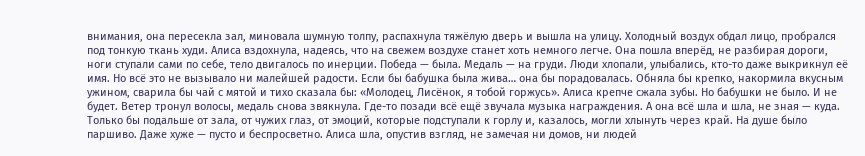внимания, она пересекла зал, миновала шумную толпу, распахнула тяжёлую дверь и вышла на улицу. Холодный воздух обдал лицо, пробрался под тонкую ткань худи. Алиса вздохнула, надеясь, что на свежем воздухе станет хоть немного легче. Она пошла вперёд, не разбирая дороги, ноги ступали сами по себе, тело двигалось по инерции. Победа — была. Медаль — на груди. Люди хлопали, улыбались, кто-то даже выкрикнул её имя. Но всё это не вызывало ни малейшей радости. Если бы бабушка была жива… она бы порадовалась. Обняла бы крепко, накормила вкусным ужином, сварила бы чай с мятой и тихо сказала бы: «Молодец, Лисёнок, я тобой горжусь». Алиса крепче сжала зубы. Но бабушки не было. И не будет. Ветер тронул волосы, медаль снова звякнула. Где-то позади всё ещё звучала музыка награждения. А она всё шла и шла, не зная — куда. Только бы подальше от зала, от чужих глаз, от эмоций, которые подступали к горлу и, казалось, могли хлынуть через край. На душе было паршиво. Даже хуже — пусто и беспросветно. Алиса шла, опустив взгляд, не замечая ни домов, ни людей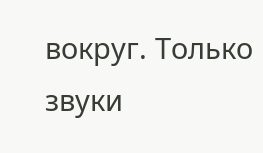вокруг. Только звуки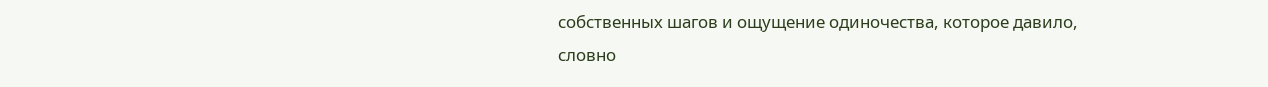собственных шагов и ощущение одиночества, которое давило, словно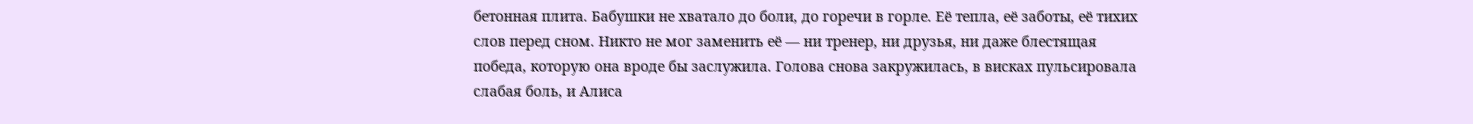бетонная плита. Бабушки не хватало до боли, до горечи в горле. Её тепла, её заботы, её тихих слов перед сном. Никто не мог заменить её — ни тренер, ни друзья, ни даже блестящая победа, которую она вроде бы заслужила. Голова снова закружилась, в висках пульсировала слабая боль, и Алиса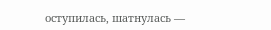оступилась, шатнулась —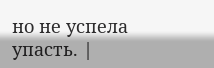но не успела упасть. |